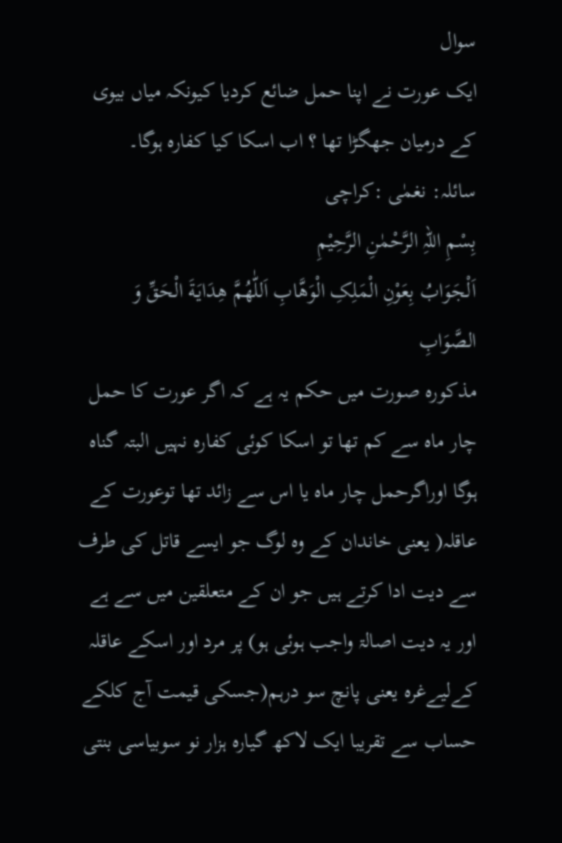سوال
ایک عورت نے اپنا حمل ضائع کردیا کیونکہ میاں بیوی کے درمیان جھگڑا تھا ؟ اب اسکا کیا کفارہ ہوگا۔
سائلہ: نغمٰی :کراچی
بِسْمِ اللہِ الرَّحْمٰنِ الرَّحِيْمِ
اَلْجَوَابُ بِعَوْنِ الْمَلِکِ الْوَھَّابِ اَللّٰھُمَّ ھِدَايَةَ الْحَقِّ وَ الصَّوَابِ
مذکورہ صورت میں حکم یہ ہے کہ اگر عورت کا حمل چار ماہ سے کم تھا تو اسکا کوئی کفارہ نہیں البتہ گناہ ہوگا اوراگرحمل چار ماہ یا اس سے زائد تھا توعورت کے عاقلہ( یعنی خاندان کے وہ لوگ جو ایسے قاتل کی طرف سے دیت ادا کرتے ہیں جو ان کے متعلقین میں سے ہے اور یہ دیت اصالۃ واجب ہوئی ہو) پر مرد اور اسکے عاقلہ کےلیےغرہ یعنی پانچ سو درہم(جسکی قیمت آج کلکے حساب سے تقریبا ایک لاکھ گیارہ ہزار نو سوبیاسی بنتی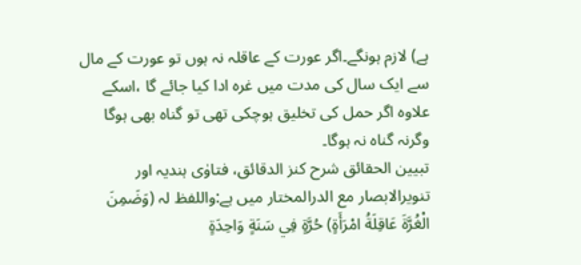ہے) لازم ہونگے۔اگر عورت کے عاقلہ نہ ہوں تو عورت کے مال سے ایک سال کی مدت میں غرہ ادا کیا جائے گا ،اسکے علاوہ اگر حمل کی تخلیق ہوچکی تھی تو گناہ بھی ہوگا وگرنہ گناہ نہ ہوگا۔
تبیین الحقائق شرح کنز الدقائق، فتاوٰی ہندیہ اور تنویرالابصار مع الدرالمختار میں ہے:واللفظ لہ (وَضَمِنَ الْغُرَّةَ عَاقِلَةُ امْرَأَةٍ) حُرَّةٍ فِي سَنَةٍ وَاحِدَةٍ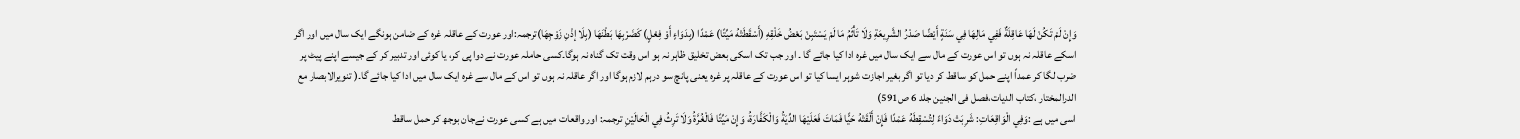وَإِنْ لَمْ تَكُنْ لَهَا عَاقِلَةٌ فَفِي مَالِهَا فِي سَنَةٍ أَيْضًا صَدْرُ الشَّرِيعَةِ وَلَا تَأْثَمُ مَا لَمْ يَسْتَبِنْ بَعْضُ خَلْقِهِ (أَسْقَطَتْهُ مَيِّتًا) عَمْدًا (بِدَوَاءٍ أَوْ فِعْلٍ) كَضَرْبِهَا بَطْنَهَا (بِلَا إذْنِ زَوْجِهَا)ترجمہ:اور عورت کے عاقلہ غرہ کے ضامن ہونگے ایک سال میں اور اگر اسکے عاقلہ نہ ہوں تو اس عورت کے مال سے ایک سال میں غرہ ادا کیا جائے گا ۔ اور جب تک اسکی بعض تخلیق ظاہر نہ ہو اس وقت تک گناہ نہ ہوگا۔کسی حاملہ عورت نے دوا پی کر، یا کوئی اور تدبیر کر کے جیسے اپنے پیٹ پر ضرب لگا کر عمداً اپنے حمل کو ساقط کر دیا تو اگر بغیر اجازت شوہر ایسا کیا تو اس عورت کے عاقلہ پر غرہ یعنی پانچ سو درہم لازم ہوگا اور اگر عاقلہ نہ ہوں تو اس کے مال سے غرہ ایک سال میں ادا کیا جائے گا۔( تنویرالابصار مع الدرالمختار ،کتاب الدیات،فصل فی الجنین جلد 6 ص591)
اسی میں ہے :وَفِي الْوَاقِعَاتِ: شَرِبَتْ دَوَاءً لِتُسْقِطَهُ عَمْدًا فَإِنْ أَلْقَتْهُ حَيًّا فَمَاتَ فَعَلَيْهَا الدِّيَةُ وَالْكَفَّارَةُ، وَإِنْ مَيِّتًا فَالْغُرَّةُ وَلَا تَرِثُ فِي الْحَالَيْنِ ترجمہ: اور واقعات میں ہے کسی عورت نےجان بوجھ کر حمل ساقط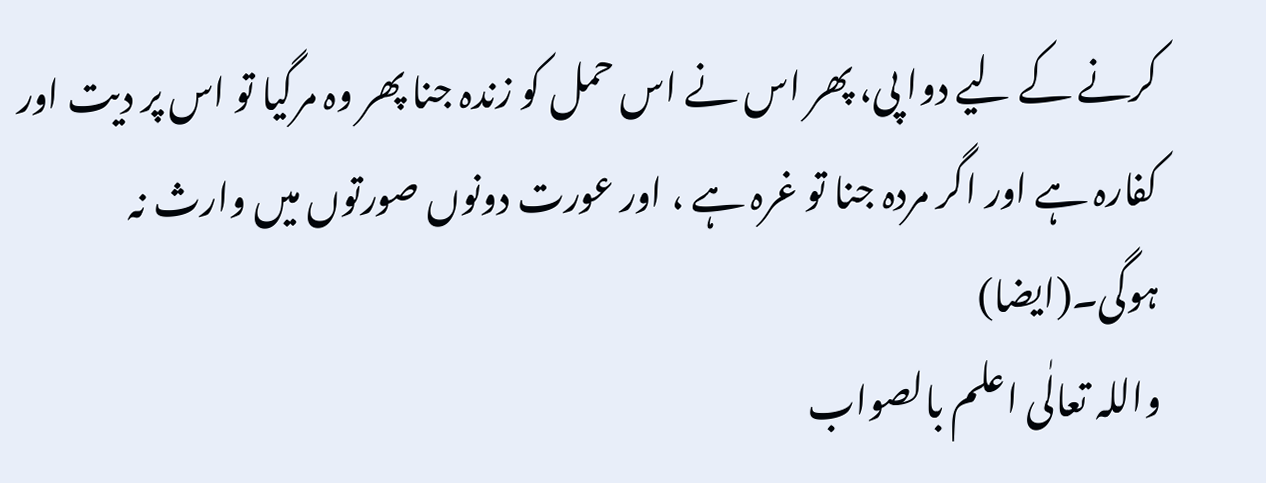کرنے کے لیے دوا پی، پھر اس نے اس حمل کو زندہ جنا پھر وہ مرگیا تو اس پر دیت اور کفارہ ہے اور اگر مردہ جنا تو غرہ ہے ، اور عورت دونوں صورتوں میں وارث نہ ہوگی۔(ایضا)
واللہ تعالٰی اعلم بالصواب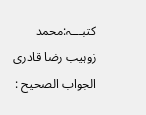کتبـــہ:محمد زوہیب رضا قادری
الجواب الصحیح :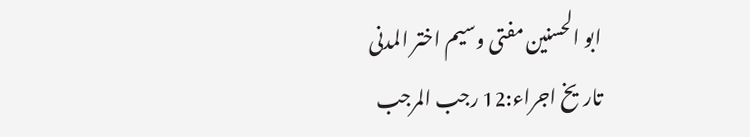ابو الحسنین مفتی وسیم اختر المدنی
تاریخ اجراء:12 رجب المرجب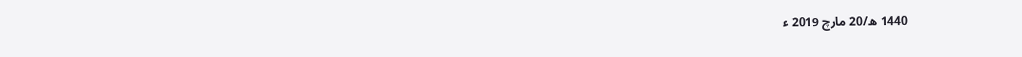1440 ھ/20 مارچ 2019 ء